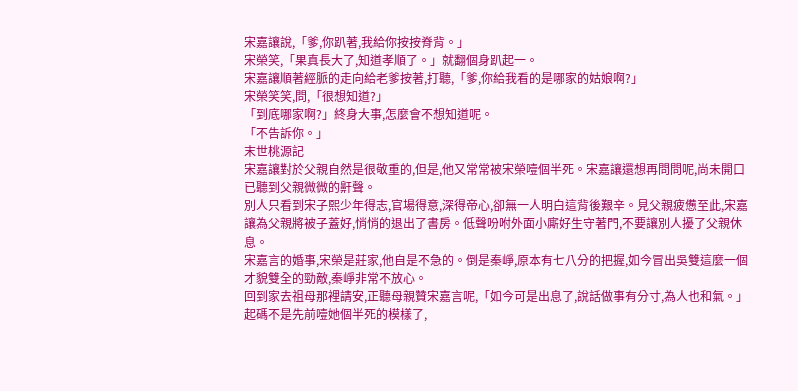宋嘉讓說,「爹,你趴著,我給你按按脊背。」
宋榮笑,「果真長大了,知道孝順了。」就翻個身趴起一。
宋嘉讓順著經脈的走向給老爹按著,打聽,「爹,你給我看的是哪家的姑娘啊?」
宋榮笑笑,問,「很想知道?」
「到底哪家啊?」終身大事,怎麼會不想知道呢。
「不告訴你。」
末世桃源記
宋嘉讓對於父親自然是很敬重的,但是,他又常常被宋榮噎個半死。宋嘉讓還想再問問呢,尚未開口已聽到父親微微的鼾聲。
別人只看到宋子熙少年得志,官場得意,深得帝心,卻無一人明白這背後艱辛。見父親疲憊至此,宋嘉讓為父親將被子蓋好,悄悄的退出了書房。低聲吩咐外面小廝好生守著門,不要讓別人擾了父親休息。
宋嘉言的婚事,宋榮是莊家,他自是不急的。倒是秦崢,原本有七八分的把握,如今冒出吳雙這麼一個才貌雙全的勁敵,秦崢非常不放心。
回到家去祖母那裡請安,正聽母親贊宋嘉言呢,「如今可是出息了,說話做事有分寸,為人也和氣。」起碼不是先前噎她個半死的模樣了,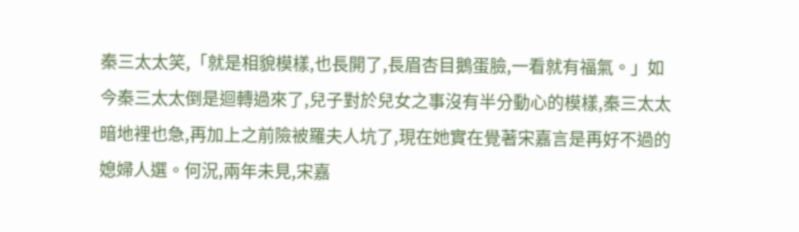秦三太太笑,「就是相貌模樣,也長開了,長眉杏目鵝蛋臉,一看就有福氣。」如今秦三太太倒是迴轉過來了,兒子對於兒女之事沒有半分動心的模樣,秦三太太暗地裡也急,再加上之前險被羅夫人坑了,現在她實在覺著宋嘉言是再好不過的媳婦人選。何況,兩年未見,宋嘉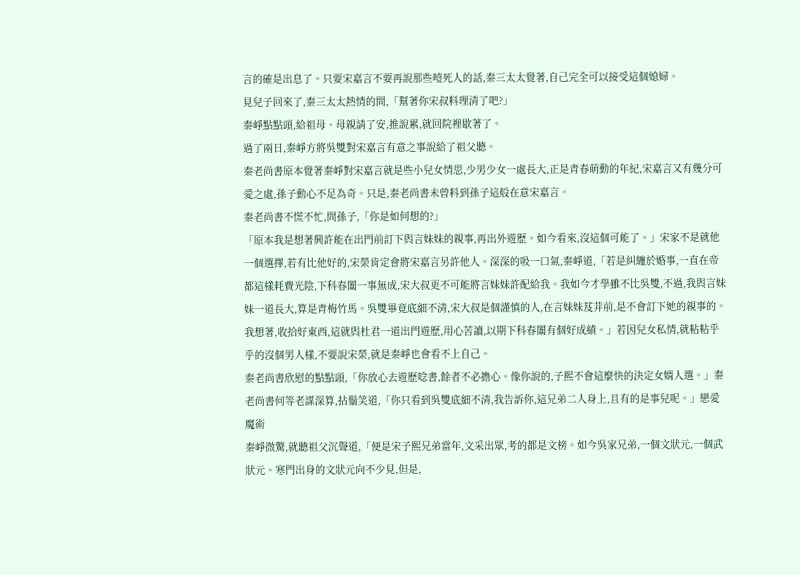言的確是出息了。只要宋嘉言不要再說那些噎死人的話,秦三太太覺著,自己完全可以接受這個媳婦。
見兒子回來了,秦三太太熱情的問,「幫著你宋叔料理清了吧?」
秦崢點點頭,給祖母、母親請了安,推說累,就回院裡歇著了。
過了兩日,秦崢方將吳雙對宋嘉言有意之事說給了祖父聽。
秦老尚書原本覺著秦崢對宋嘉言就是些小兒女情思,少男少女一處長大,正是青春萌動的年紀,宋嘉言又有幾分可愛之處,孫子動心不足為奇。只是,秦老尚書未曾料到孫子這般在意宋嘉言。
秦老尚書不慌不忙,問孫子,「你是如何想的?」
「原本我是想著興許能在出門前訂下與言妹妹的親事,再出外遊歷。如今看來,沒這個可能了。」宋家不是就他一個選擇,若有比他好的,宋榮肯定會將宋嘉言另許他人。深深的吸一口氣,秦崢道,「若是糾纏於婚事,一直在帝都這樣耗費光陰,下科春闈一事無成,宋大叔更不可能將言妹妹許配給我。我如今才學雖不比吳雙,不過,我與言妹妹一道長大,算是青梅竹馬。吳雙畢竟底細不清,宋大叔是個謹慎的人,在言妹妹芨茾前,是不會訂下她的親事的。我想著,收拾好東西,這就與杜君一道出門遊歷,用心苦讀,以期下科春闈有個好成績。」若因兒女私情,就粘粘乎乎的沒個男人樣,不要說宋榮,就是秦崢也會看不上自己。
秦老尚書欣慰的點點頭,「你放心去遊歷唸書,餘者不必擔心。像你說的,子熙不會這麼快的決定女婿人選。」秦老尚書何等老謀深算,拈鬚笑道,「你只看到吳雙底細不清,我告訴你,這兄弟二人身上,且有的是事兒呢。」戀愛魔術
秦崢微驚,就聽祖父沉聲道,「便是宋子熙兄弟當年,文采出眾,考的都是文榜。如今吳家兄弟,一個文狀元,一個武狀元。寒門出身的文狀元向不少見,但是,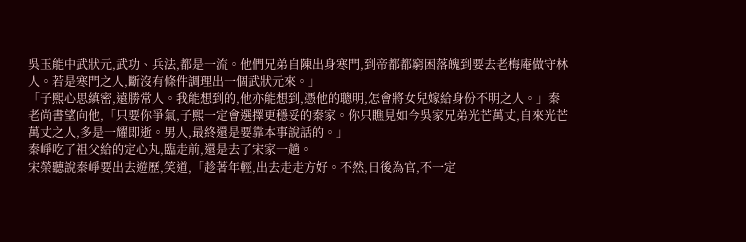吳玉能中武狀元,武功、兵法,都是一流。他們兄弟自陳出身寒門,到帝都都窮困落魄到要去老梅庵做守林人。若是寒門之人,斷沒有條件調理出一個武狀元來。」
「子熙心思縝密,遠勝常人。我能想到的,他亦能想到,憑他的聰明,怎會將女兒嫁給身份不明之人。」秦老尚書望向他,「只要你爭氣,子熙一定會選擇更穩妥的秦家。你只瞧見如今吳家兄弟光芒萬丈,自來光芒萬丈之人,多是一耀即逝。男人,最終還是要靠本事說話的。」
秦崢吃了祖父給的定心丸,臨走前,還是去了宋家一趟。
宋榮聽說秦崢要出去遊歷,笑道,「趁著年輕,出去走走方好。不然,日後為官,不一定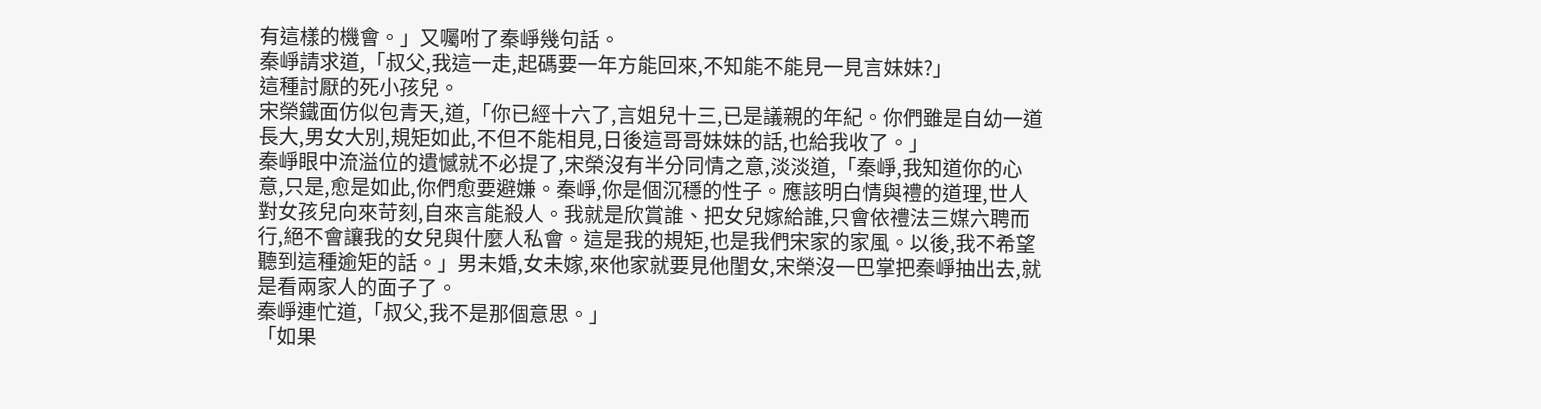有這樣的機會。」又囑咐了秦崢幾句話。
秦崢請求道,「叔父,我這一走,起碼要一年方能回來,不知能不能見一見言妹妹?」
這種討厭的死小孩兒。
宋榮鐵面仿似包青天,道,「你已經十六了,言姐兒十三,已是議親的年紀。你們雖是自幼一道長大,男女大別,規矩如此,不但不能相見,日後這哥哥妹妹的話,也給我收了。」
秦崢眼中流溢位的遺憾就不必提了,宋榮沒有半分同情之意,淡淡道,「秦崢,我知道你的心意,只是,愈是如此,你們愈要避嫌。秦崢,你是個沉穩的性子。應該明白情與禮的道理,世人對女孩兒向來苛刻,自來言能殺人。我就是欣賞誰、把女兒嫁給誰,只會依禮法三媒六聘而行,絕不會讓我的女兒與什麼人私會。這是我的規矩,也是我們宋家的家風。以後,我不希望聽到這種逾矩的話。」男未婚,女未嫁,來他家就要見他閨女,宋榮沒一巴掌把秦崢抽出去,就是看兩家人的面子了。
秦崢連忙道,「叔父,我不是那個意思。」
「如果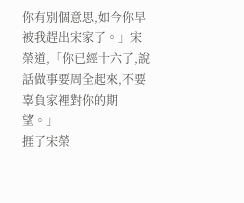你有別個意思,如今你早被我趕出宋家了。」宋榮道,「你已經十六了,說話做事要周全起來,不要辜負家裡對你的期望。」
捱了宋榮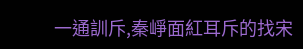一通訓斥,秦崢面紅耳斥的找宋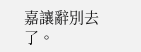嘉讓辭別去了。